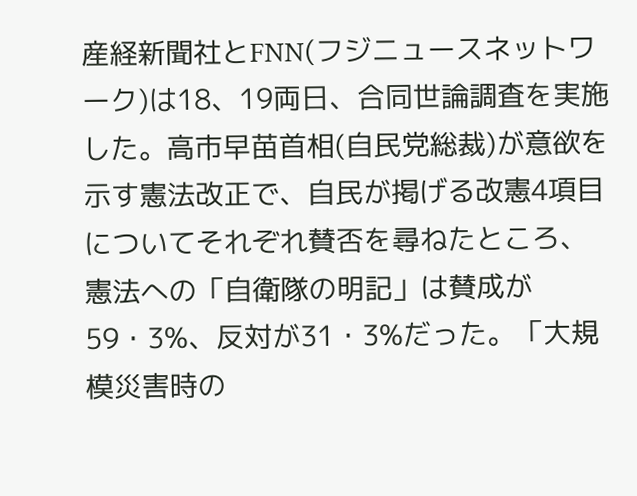産経新聞社とFNN(フジニュースネットワーク)は18、19両日、合同世論調査を実施した。高市早苗首相(自民党総裁)が意欲を示す憲法改正で、自民が掲げる改憲4項目についてそれぞれ賛否を尋ねたところ、憲法への「自衛隊の明記」は賛成が59・3%、反対が31・3%だった。「大規模災害時の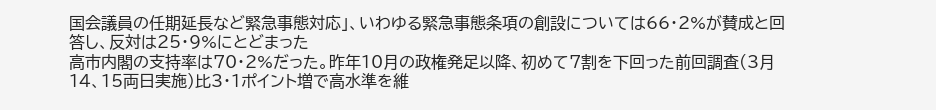国会議員の任期延長など緊急事態対応」、いわゆる緊急事態条項の創設については66・2%が賛成と回答し、反対は25・9%にとどまった
高市内閣の支持率は70・2%だった。昨年10月の政権発足以降、初めて7割を下回った前回調査(3月14、15両日実施)比3・1ポイント増で高水準を維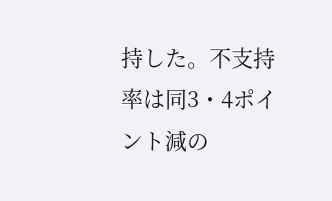持した。不支持率は同3・4ポイント減の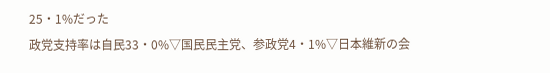25・1%だった
政党支持率は自民33・0%▽国民民主党、参政党4・1%▽日本維新の会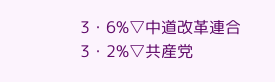3・6%▽中道改革連合3・2%▽共産党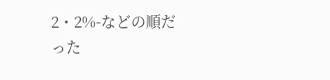2・2%-などの順だった